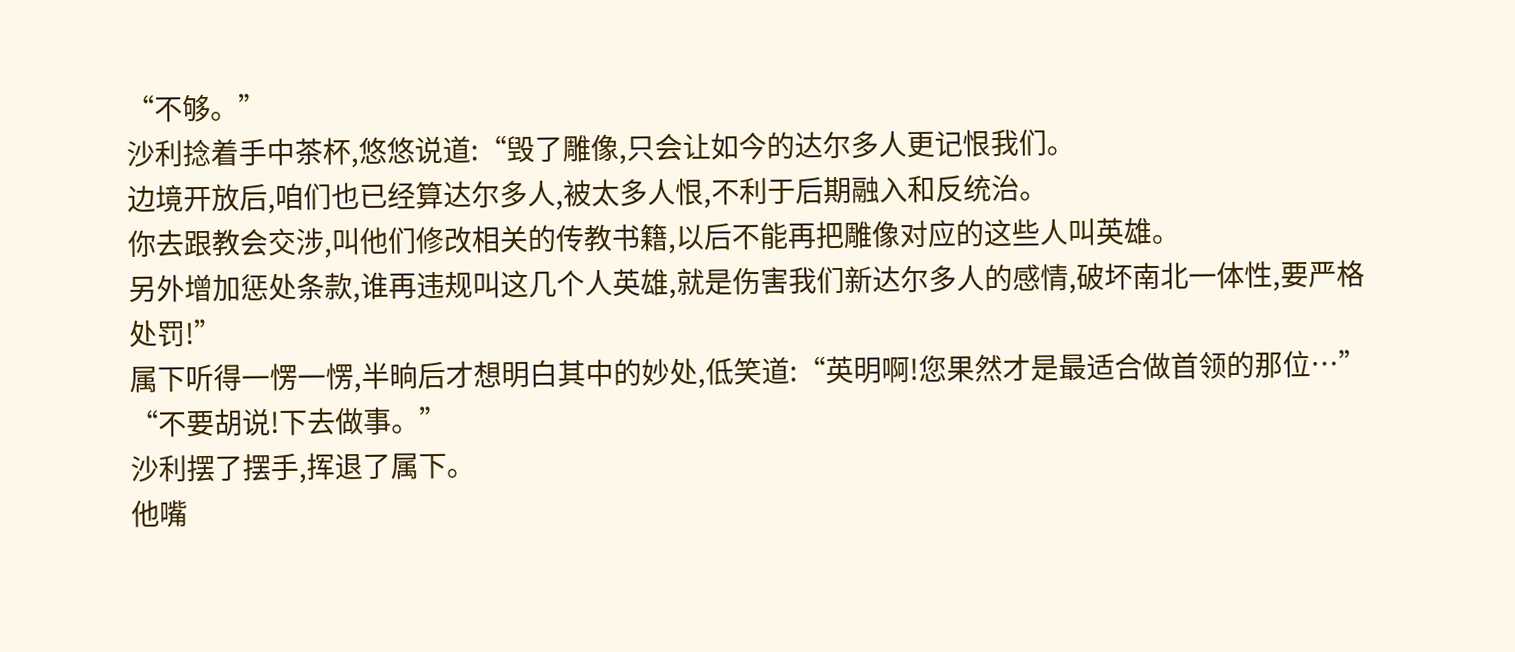“不够。”
沙利捻着手中茶杯,悠悠说道:“毁了雕像,只会让如今的达尔多人更记恨我们。
边境开放后,咱们也已经算达尔多人,被太多人恨,不利于后期融入和反统治。
你去跟教会交涉,叫他们修改相关的传教书籍,以后不能再把雕像对应的这些人叫英雄。
另外增加惩处条款,谁再违规叫这几个人英雄,就是伤害我们新达尔多人的感情,破坏南北一体性,要严格处罚!”
属下听得一愣一愣,半晌后才想明白其中的妙处,低笑道:“英明啊!您果然才是最适合做首领的那位…”
“不要胡说!下去做事。”
沙利摆了摆手,挥退了属下。
他嘴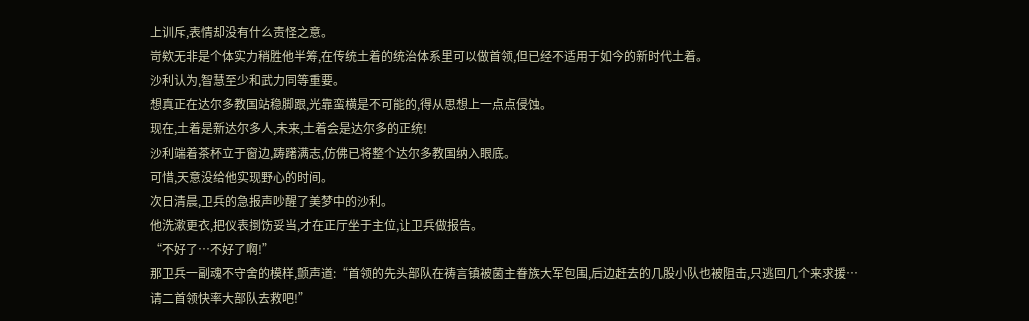上训斥,表情却没有什么责怪之意。
岢欸无非是个体实力稍胜他半筹,在传统土着的统治体系里可以做首领,但已经不适用于如今的新时代土着。
沙利认为,智慧至少和武力同等重要。
想真正在达尔多教国站稳脚跟,光靠蛮横是不可能的,得从思想上一点点侵蚀。
现在,土着是新达尔多人,未来,土着会是达尔多的正统!
沙利端着茶杯立于窗边,踌躇满志,仿佛已将整个达尔多教国纳入眼底。
可惜,天意没给他实现野心的时间。
次日清晨,卫兵的急报声吵醒了美梦中的沙利。
他洗漱更衣,把仪表捯饬妥当,才在正厅坐于主位,让卫兵做报告。
“不好了…不好了啊!”
那卫兵一副魂不守舍的模样,颤声道:“首领的先头部队在祷言镇被菌主眷族大军包围,后边赶去的几股小队也被阻击,只逃回几个来求援…
请二首领快率大部队去救吧!”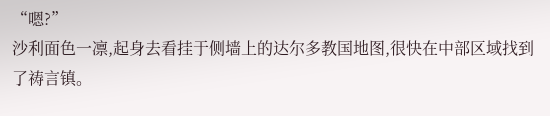“嗯?”
沙利面色一凛,起身去看挂于侧墙上的达尔多教国地图,很快在中部区域找到了祷言镇。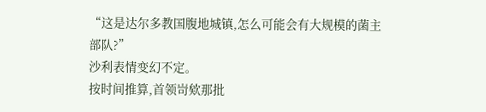“这是达尔多教国腹地城镇,怎么可能会有大规模的菌主部队?”
沙利表情变幻不定。
按时间推算,首领岢欸那批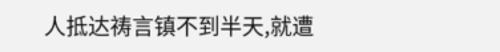人抵达祷言镇不到半天,就遭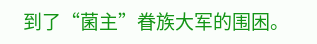到了“菌主”眷族大军的围困。